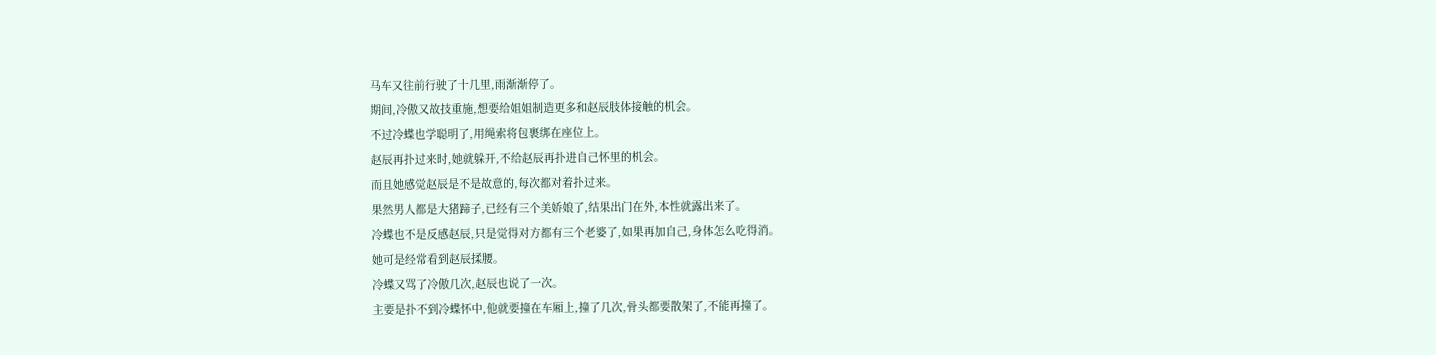马车又往前行驶了十几里,雨渐渐停了。
期间,冷傲又故技重施,想要给姐姐制造更多和赵辰肢体接触的机会。
不过冷蝶也学聪明了,用绳索将包裹绑在座位上。
赵辰再扑过来时,她就躲开,不给赵辰再扑进自己怀里的机会。
而且她感觉赵辰是不是故意的,每次都对着扑过来。
果然男人都是大猪蹄子,已经有三个美娇娘了,结果出门在外,本性就露出来了。
冷蝶也不是反感赵辰,只是觉得对方都有三个老婆了,如果再加自己,身体怎么吃得消。
她可是经常看到赵辰揉腰。
冷蝶又骂了冷傲几次,赵辰也说了一次。
主要是扑不到冷蝶怀中,他就要撞在车厢上,撞了几次,骨头都要散架了,不能再撞了。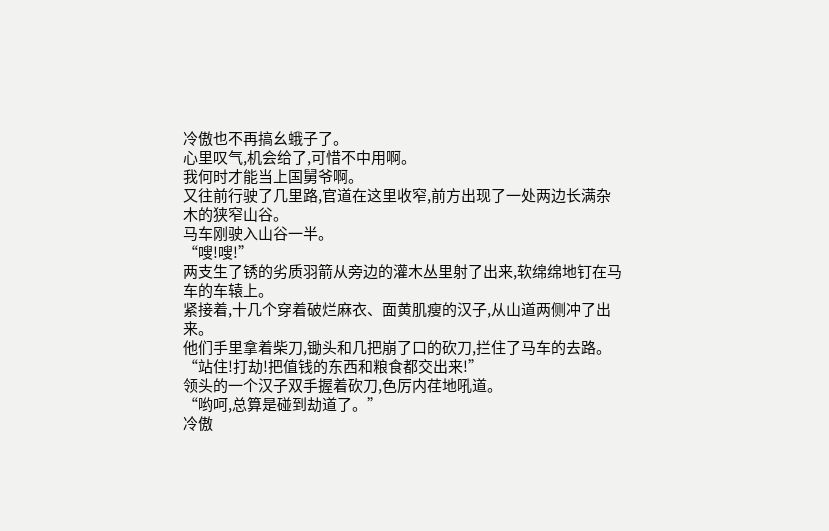冷傲也不再搞幺蛾子了。
心里叹气,机会给了,可惜不中用啊。
我何时才能当上国舅爷啊。
又往前行驶了几里路,官道在这里收窄,前方出现了一处两边长满杂木的狭窄山谷。
马车刚驶入山谷一半。
“嗖!嗖!”
两支生了锈的劣质羽箭从旁边的灌木丛里射了出来,软绵绵地钉在马车的车辕上。
紧接着,十几个穿着破烂麻衣、面黄肌瘦的汉子,从山道两侧冲了出来。
他们手里拿着柴刀,锄头和几把崩了口的砍刀,拦住了马车的去路。
“站住!打劫!把值钱的东西和粮食都交出来!”
领头的一个汉子双手握着砍刀,色厉内荏地吼道。
“哟呵,总算是碰到劫道了。”
冷傲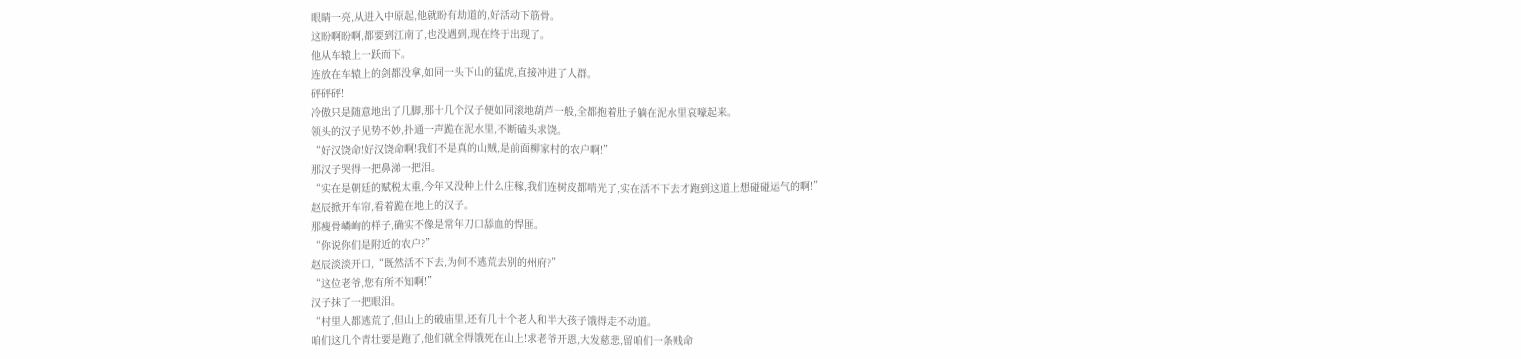眼睛一亮,从进入中原起,他就盼有劫道的,好活动下筋骨。
这盼啊盼啊,都要到江南了,也没遇到,现在终于出现了。
他从车辕上一跃而下。
连放在车辕上的剑都没拿,如同一头下山的猛虎,直接冲进了人群。
砰砰砰!
冷傲只是随意地出了几脚,那十几个汉子便如同滚地葫芦一般,全都抱着肚子躺在泥水里哀嚎起来。
领头的汉子见势不妙,扑通一声跪在泥水里,不断磕头求饶。
“好汉饶命!好汉饶命啊!我们不是真的山贼,是前面柳家村的农户啊!”
那汉子哭得一把鼻涕一把泪。
“实在是朝廷的赋税太重,今年又没种上什么庄稼,我们连树皮都啃光了,实在活不下去才跑到这道上想碰碰运气的啊!”
赵辰掀开车帘,看着跪在地上的汉子。
那瘦骨嶙峋的样子,确实不像是常年刀口舔血的悍匪。
“你说你们是附近的农户?”
赵辰淡淡开口,“既然活不下去,为何不逃荒去别的州府?”
“这位老爷,您有所不知啊!”
汉子抹了一把眼泪。
“村里人都逃荒了,但山上的破庙里,还有几十个老人和半大孩子饿得走不动道。
咱们这几个青壮要是跑了,他们就全得饿死在山上!求老爷开恩,大发慈悲,留咱们一条贱命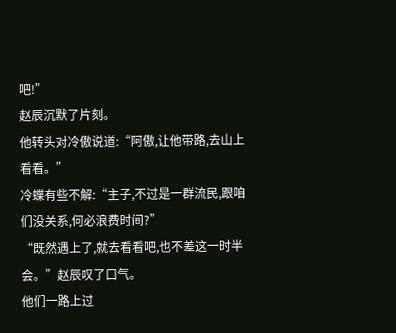吧!”
赵辰沉默了片刻。
他转头对冷傲说道:“阿傲,让他带路,去山上看看。”
冷蝶有些不解:“主子,不过是一群流民,跟咱们没关系,何必浪费时间?”
“既然遇上了,就去看看吧,也不差这一时半会。”赵辰叹了口气。
他们一路上过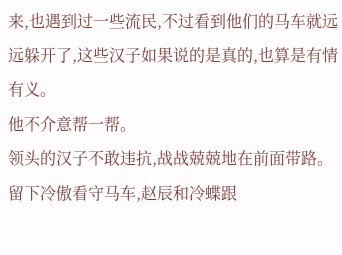来,也遇到过一些流民,不过看到他们的马车就远远躲开了,这些汉子如果说的是真的,也算是有情有义。
他不介意帮一帮。
领头的汉子不敢违抗,战战兢兢地在前面带路。
留下冷傲看守马车,赵辰和冷蝶跟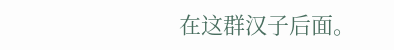在这群汉子后面。